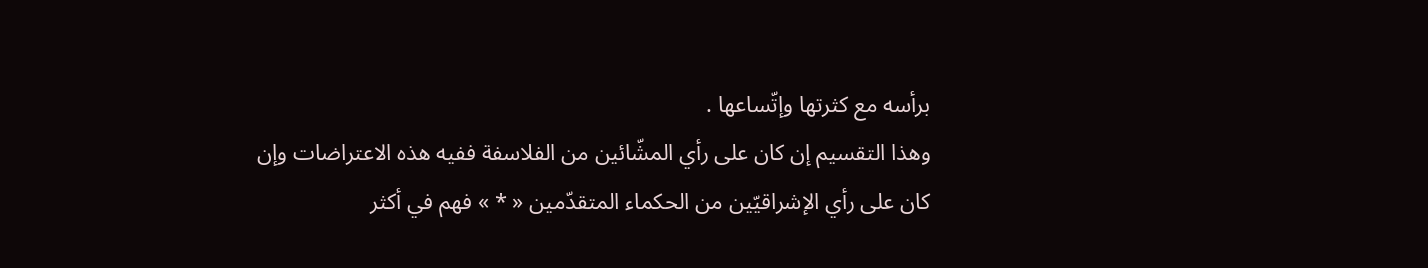برأسه مع كثرتها وإتّساعها .
وهذا التقسيم إن كان على رأي المشّائين من الفلاسفة ففيه هذه الاعتراضات وإن كان على رأي الإشراقيّين من الحكماء المتقدّمين « * » فهم في أكثر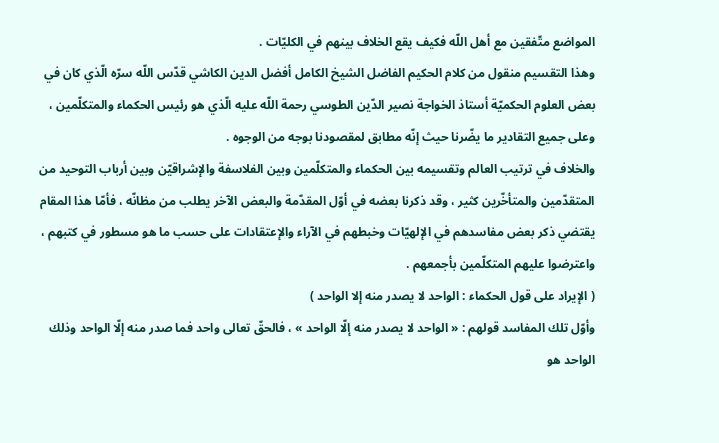المواضع متّفقين مع أهل اللّه فكيف يقع الخلاف بينهم في الكليّات .
وهذا التقسيم منقول من كلام الحكيم الفاضل الشيخ الكامل أفضل الدين الكاشي قدّس اللّه سرّه الّذي كان في بعض العلوم الحكميّة أستاذ الخواجة نصير الدّين الطوسي رحمة اللّه عليه الّذي هو رئيس الحكماء والمتكلّمين ، وعلى جميع التقادير ما يضّرنا حيث إنّه مطابق لمقصودنا بوجه من الوجوه .
والخلاف في ترتيب العالم وتقسيمه بين الحكماء والمتكلّمين وبين الفلاسفة والإشراقيّن وبين أرباب التوحيد من المتقدّمين والمتأخّرين كثير ، وقد ذكرنا بعضه في أوّل المقدّمة والبعض الآخر يطلب من مظانّه ، فأمّا هذا المقام يقتضي ذكر بعض مفاسدهم في الإلهيّات وخبطهم في الآراء والإعتقادات على حسب ما هو مسطور في كتبهم ، واعترضوا عليهم المتكلّمين بأجمعهم .
( الإيراد على قول الحكماء : الواحد لا يصدر منه إلا الواحد )
وأوّل تلك المفاسد قولهم : « الواحد لا يصدر منه إلّا الواحد » ، فالحقّ تعالى واحد فما صدر منه إلّا الواحد وذلك الواحد هو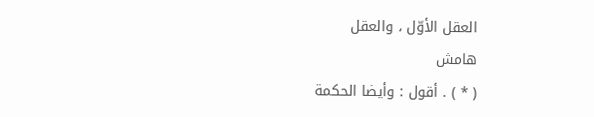العقل الأوّل ، والعقل
هامش
( * ) . أقول : وأيضا الحكمة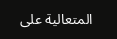المتعالية على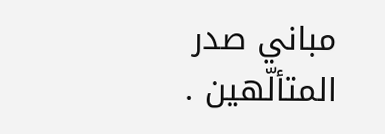مباني صدر المتألّهين .